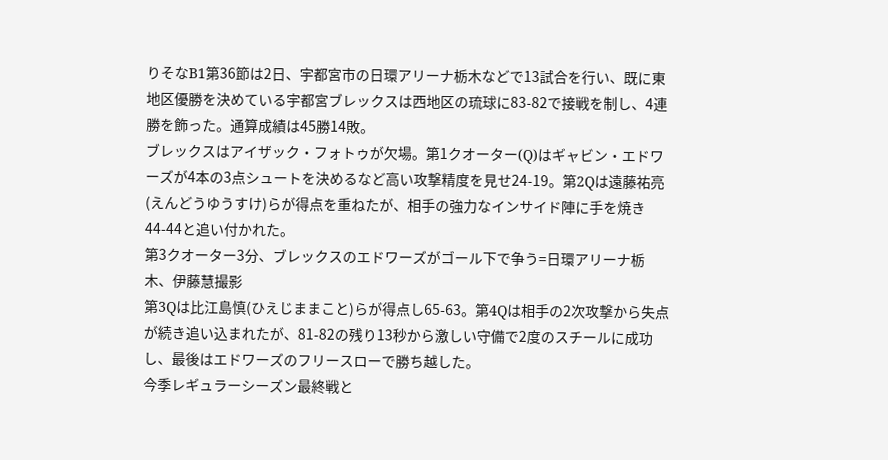りそなB1第36節は2日、宇都宮市の日環アリーナ栃木などで13試合を行い、既に東地区優勝を決めている宇都宮ブレックスは西地区の琉球に83-82で接戦を制し、4連勝を飾った。通算成績は45勝14敗。
ブレックスはアイザック・フォトゥが欠場。第1クオーター(Q)はギャビン・エドワーズが4本の3点シュートを決めるなど高い攻撃精度を見せ24-19。第2Qは遠藤祐亮(えんどうゆうすけ)らが得点を重ねたが、相手の強力なインサイド陣に手を焼き44-44と追い付かれた。
第3クオーター3分、ブレックスのエドワーズがゴール下で争う=日環アリーナ栃木、伊藤慧撮影
第3Qは比江島慎(ひえじままこと)らが得点し65-63。第4Qは相手の2次攻撃から失点が続き追い込まれたが、81-82の残り13秒から激しい守備で2度のスチールに成功し、最後はエドワーズのフリースローで勝ち越した。
今季レギュラーシーズン最終戦と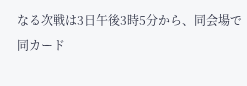なる次戦は3日午後3時5分から、同会場で同カード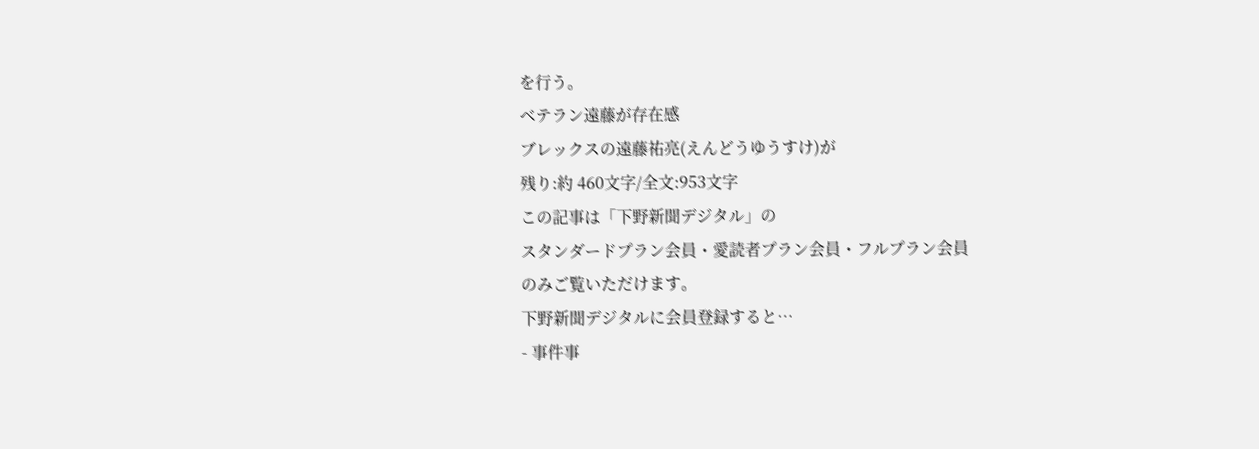を行う。
ベテラン遠藤が存在感
ブレックスの遠藤祐亮(えんどうゆうすけ)が
残り:約 460文字/全文:953文字
この記事は「下野新聞デジタル」の
スタンダードプラン会員・愛読者プラン会員・フルプラン会員
のみご覧いただけます。
下野新聞デジタルに会員登録すると…
- 事件事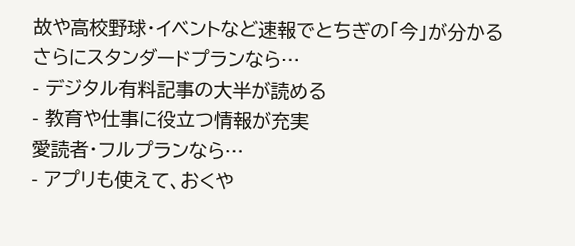故や高校野球・イベントなど速報でとちぎの「今」が分かる
さらにスタンダードプランなら…
- デジタル有料記事の大半が読める
- 教育や仕事に役立つ情報が充実
愛読者・フルプランなら…
- アプリも使えて、おくや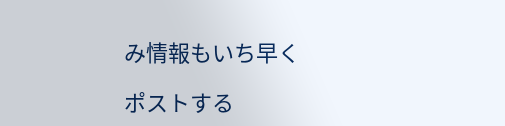み情報もいち早く

ポストする